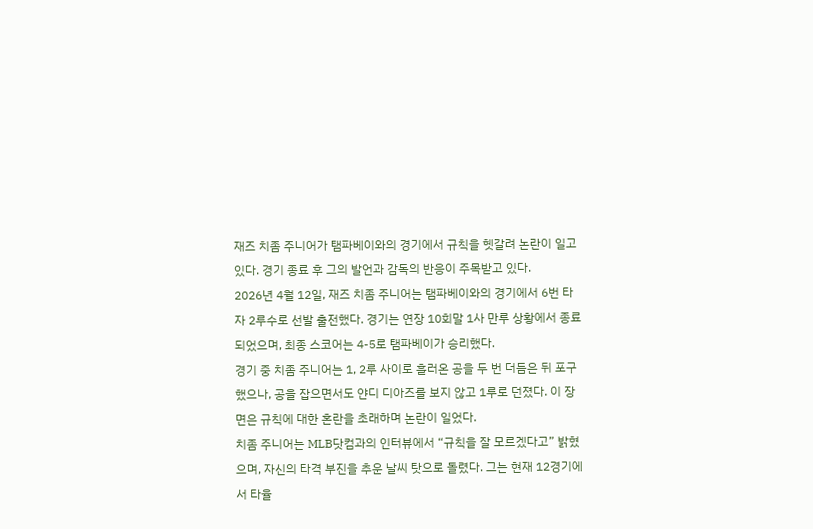재즈 치좀 주니어가 탬파베이와의 경기에서 규칙을 헷갈려 논란이 일고 있다. 경기 종료 후 그의 발언과 감독의 반응이 주목받고 있다.
2026년 4월 12일, 재즈 치좀 주니어는 탬파베이와의 경기에서 6번 타자 2루수로 선발 출전했다. 경기는 연장 10회말 1사 만루 상황에서 종료되었으며, 최종 스코어는 4-5로 탬파베이가 승리했다.
경기 중 치좀 주니어는 1, 2루 사이로 흘러온 공을 두 번 더듬은 뒤 포구했으나, 공을 잡으면서도 얀디 디아즈를 보지 않고 1루로 던졌다. 이 장면은 규칙에 대한 혼란을 초래하며 논란이 일었다.
치좀 주니어는 MLB닷컴과의 인터뷰에서 “규칙을 잘 모르겠다고” 밝혔으며, 자신의 타격 부진을 추운 날씨 탓으로 돌렸다. 그는 현재 12경기에서 타율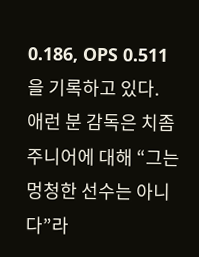0.186, OPS 0.511을 기록하고 있다.
애런 분 감독은 치좀 주니어에 대해 “그는 멍청한 선수는 아니다”라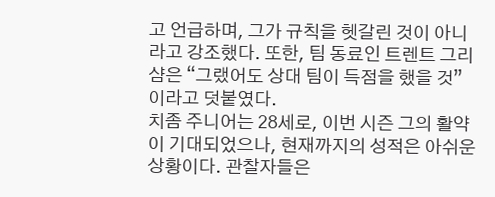고 언급하며, 그가 규칙을 헷갈린 것이 아니라고 강조했다. 또한, 팀 동료인 트렌트 그리샴은 “그랬어도 상대 팀이 득점을 했을 것”이라고 덧붙였다.
치좀 주니어는 28세로, 이번 시즌 그의 활약이 기대되었으나, 현재까지의 성적은 아쉬운 상황이다. 관찰자들은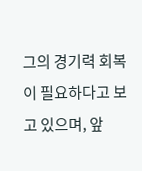그의 경기력 회복이 필요하다고 보고 있으며, 앞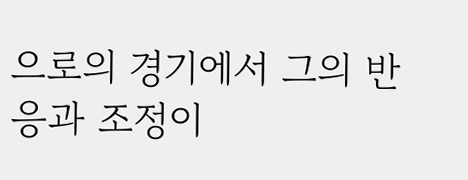으로의 경기에서 그의 반응과 조정이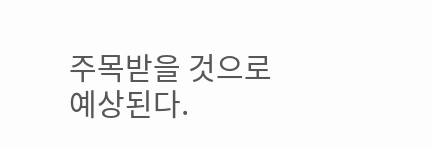주목받을 것으로 예상된다.